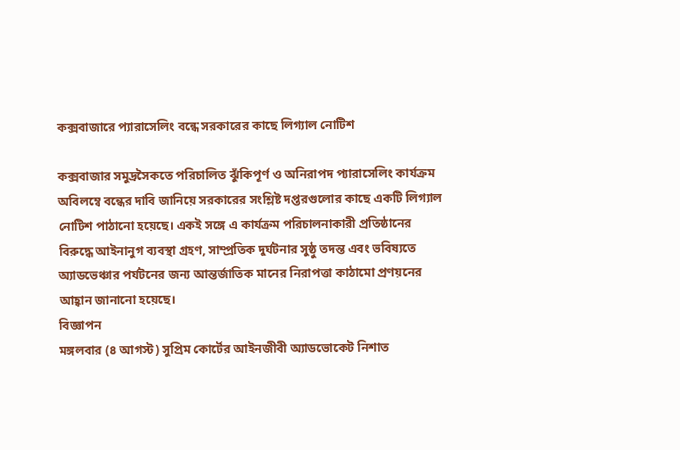কক্সবাজারে প্যারাসেলিং বন্ধে সরকারের কাছে লিগ্যাল নোটিশ

কক্সবাজার সমুদ্রসৈকতে পরিচালিত ঝুঁকিপূর্ণ ও অনিরাপদ প্যারাসেলিং কার্যক্রম অবিলম্বে বন্ধের দাবি জানিয়ে সরকারের সংশ্লিষ্ট দপ্তরগুলোর কাছে একটি লিগ্যাল নোটিশ পাঠানো হয়েছে। একই সঙ্গে এ কার্যক্রম পরিচালনাকারী প্রতিষ্ঠানের বিরুদ্ধে আইনানুগ ব্যবস্থা গ্রহণ, সাম্প্রতিক দুর্ঘটনার সুষ্ঠু তদন্ত এবং ভবিষ্যতে অ্যাডভেঞ্চার পর্যটনের জন্য আন্তর্জাতিক মানের নিরাপত্তা কাঠামো প্রণয়নের আহ্বান জানানো হয়েছে।
বিজ্ঞাপন
মঙ্গলবার (৪ আগস্ট) সুপ্রিম কোর্টের আইনজীবী অ্যাডভোকেট নিশাত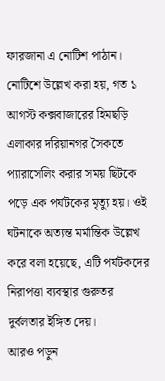ফারজানা এ নোটিশ পাঠান।
নোটিশে উল্লেখ করা হয়, গত ১ আগস্ট কক্সবাজারের হিমছড়ি এলাকার দরিয়ানগর সৈকতে প্যারাসেলিং করার সময় ছিটকে পড়ে এক পর্যটকের মৃত্যু হয়। ওই ঘটনাকে অত্যন্ত মর্মান্তিক উল্লেখ করে বলা হয়েছে, এটি পর্যটকদের নিরাপত্তা ব্যবস্থার গুরুতর দুর্বলতার ইঙ্গিত দেয়।
আরও পড়ুন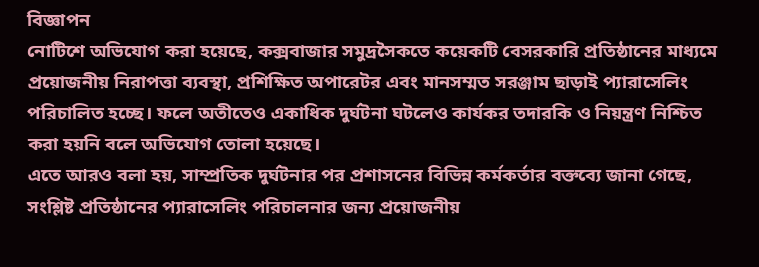বিজ্ঞাপন
নোটিশে অভিযোগ করা হয়েছে, কক্সবাজার সমুদ্রসৈকতে কয়েকটি বেসরকারি প্রতিষ্ঠানের মাধ্যমে প্রয়োজনীয় নিরাপত্তা ব্যবস্থা, প্রশিক্ষিত অপারেটর এবং মানসম্মত সরঞ্জাম ছাড়াই প্যারাসেলিং পরিচালিত হচ্ছে। ফলে অতীতেও একাধিক দুর্ঘটনা ঘটলেও কার্যকর তদারকি ও নিয়ন্ত্রণ নিশ্চিত করা হয়নি বলে অভিযোগ তোলা হয়েছে।
এতে আরও বলা হয়, সাম্প্রতিক দুর্ঘটনার পর প্রশাসনের বিভিন্ন কর্মকর্তার বক্তব্যে জানা গেছে, সংশ্লিষ্ট প্রতিষ্ঠানের প্যারাসেলিং পরিচালনার জন্য প্রয়োজনীয়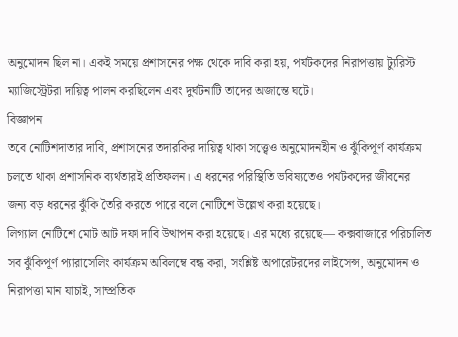অনুমোদন ছিল না। একই সময়ে প্রশাসনের পক্ষ থেকে দাবি করা হয়, পর্যটকদের নিরাপত্তায় ট্যুরিস্ট ম্যাজিস্ট্রেটরা দায়িত্ব পালন করছিলেন এবং দুর্ঘটনাটি তাদের অজান্তে ঘটে।
বিজ্ঞাপন
তবে নোটিশদাতার দাবি, প্রশাসনের তদারকির দায়িত্ব থাকা সত্ত্বেও অনুমোদনহীন ও ঝুঁকিপূর্ণ কার্যক্রম চলতে থাকা প্রশাসনিক ব্যর্থতারই প্রতিফলন। এ ধরনের পরিস্থিতি ভবিষ্যতেও পর্যটকদের জীবনের জন্য বড় ধরনের ঝুঁকি তৈরি করতে পারে বলে নোটিশে উল্লেখ করা হয়েছে।
লিগ্যাল নোটিশে মোট আট দফা দাবি উত্থাপন করা হয়েছে। এর মধ্যে রয়েছে— কক্সবাজারে পরিচালিত সব ঝুঁকিপূর্ণ প্যারাসেলিং কার্যক্রম অবিলম্বে বন্ধ করা, সংশ্লিষ্ট অপারেটরদের লাইসেন্স, অনুমোদন ও নিরাপত্তা মান যাচাই, সাম্প্রতিক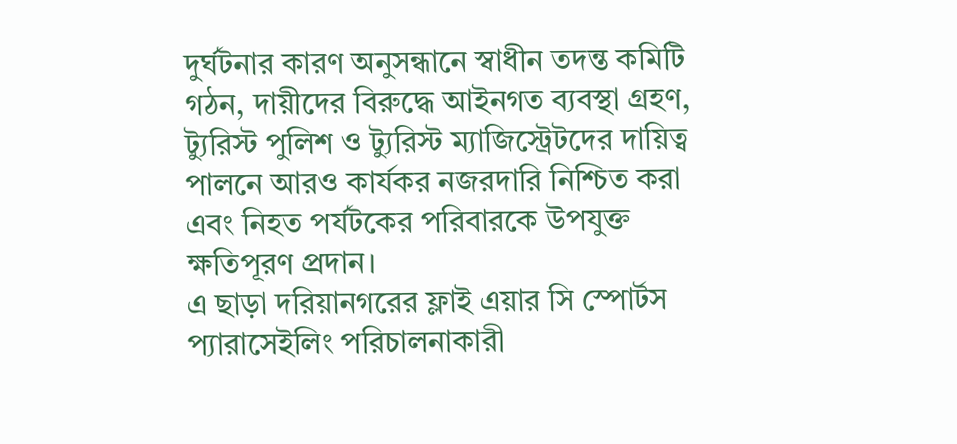দুর্ঘটনার কারণ অনুসন্ধানে স্বাধীন তদন্ত কমিটি গঠন, দায়ীদের বিরুদ্ধে আইনগত ব্যবস্থা গ্রহণ, ট্যুরিস্ট পুলিশ ও ট্যুরিস্ট ম্যাজিস্ট্রেটদের দায়িত্ব পালনে আরও কার্যকর নজরদারি নিশ্চিত করা এবং নিহত পর্যটকের পরিবারকে উপযুক্ত ক্ষতিপূরণ প্রদান।
এ ছাড়া দরিয়ানগরের ফ্লাই এয়ার সি স্পোর্টস প্যারাসেইলিং পরিচালনাকারী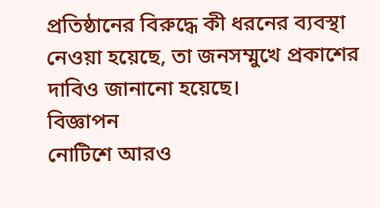প্রতিষ্ঠানের বিরুদ্ধে কী ধরনের ব্যবস্থা নেওয়া হয়েছে, তা জনসম্মুখে প্রকাশের দাবিও জানানো হয়েছে।
বিজ্ঞাপন
নোটিশে আরও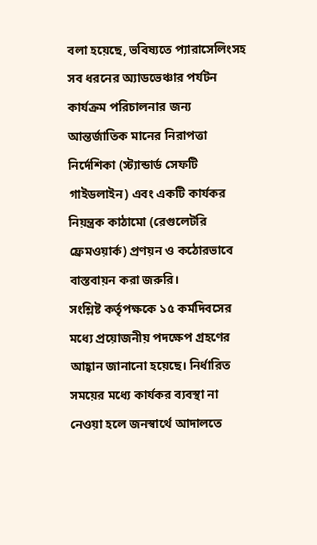বলা হয়েছে, ভবিষ্যতে প্যারাসেলিংসহ সব ধরনের অ্যাডভেঞ্চার পর্যটন কার্যক্রম পরিচালনার জন্য আন্তর্জাতিক মানের নিরাপত্তা নির্দেশিকা (স্ট্যান্ডার্ড সেফটি গাইডলাইন) এবং একটি কার্যকর নিয়ন্ত্রক কাঠামো (রেগুলেটরি ফ্রেমওয়ার্ক) প্রণয়ন ও কঠোরভাবে বাস্তবায়ন করা জরুরি।
সংশ্লিষ্ট কর্তৃপক্ষকে ১৫ কর্মদিবসের মধ্যে প্রয়োজনীয় পদক্ষেপ গ্রহণের আহ্বান জানানো হয়েছে। নির্ধারিত সময়ের মধ্যে কার্যকর ব্যবস্থা না নেওয়া হলে জনস্বার্থে আদালতে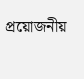প্রয়োজনীয়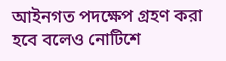আইনগত পদক্ষেপ গ্রহণ করা হবে বলেও নোটিশে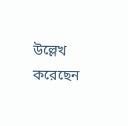উল্লেখ করেছেন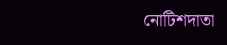নোটিশদাতা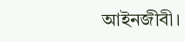আইনজীবী।